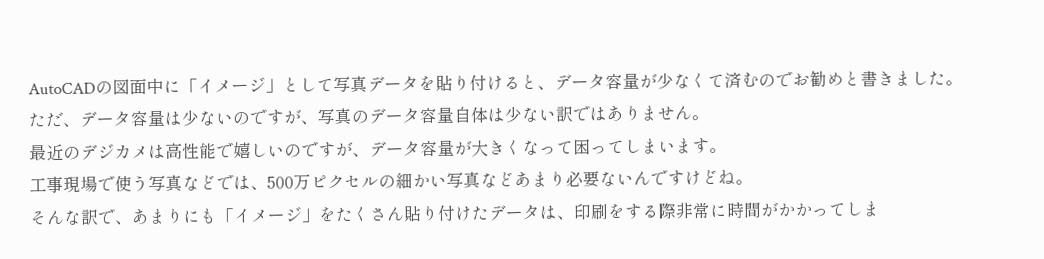AutoCADの図面中に「イメージ」として写真データを貼り付けると、データ容量が少なくて済むのでお勧めと書きました。
ただ、データ容量は少ないのですが、写真のデータ容量自体は少ない訳ではありません。
最近のデジカメは高性能で嬉しいのですが、データ容量が大きくなって困ってしまいます。
工事現場で使う写真などでは、500万ピクセルの細かい写真などあまり必要ないんですけどね。
そんな訳で、あまりにも「イメージ」をたくさん貼り付けたデータは、印刷をする際非常に時間がかかってしま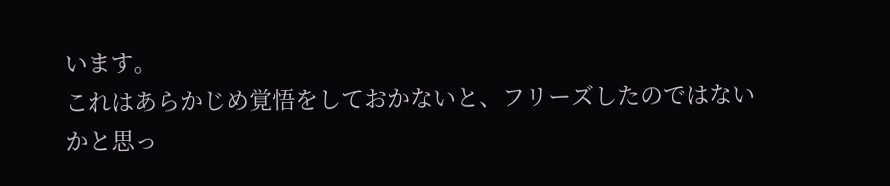います。
これはあらかじめ覚悟をしておかないと、フリーズしたのではないかと思っ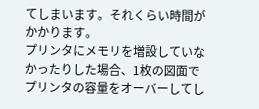てしまいます。それくらい時間がかかります。
プリンタにメモリを増設していなかったりした場合、1枚の図面でプリンタの容量をオーバーしてし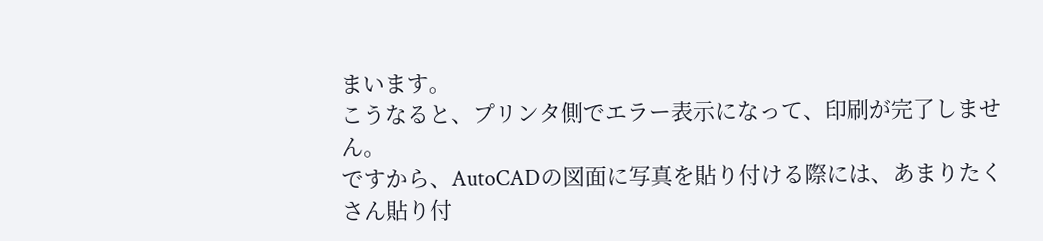まいます。
こうなると、プリンタ側でエラー表示になって、印刷が完了しません。
ですから、AutoCADの図面に写真を貼り付ける際には、あまりたくさん貼り付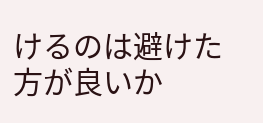けるのは避けた方が良いか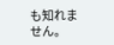も知れません。